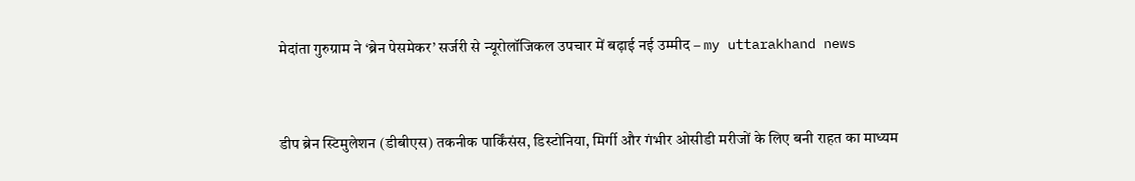मेदांता गुरुग्राम ने ‘ब्रेन पेसमेकर’ सर्जरी से न्यूरोलॉजिकल उपचार में बढ़ाई नई उम्मीद – my uttarakhand news


डीप ब्रेन स्टिमुलेशन (डीबीएस) तकनीक पार्किंसंस, डिस्टोनिया, मिर्गी और गंभीर ओसीडी मरीजों के लिए बनी राहत का माध्यम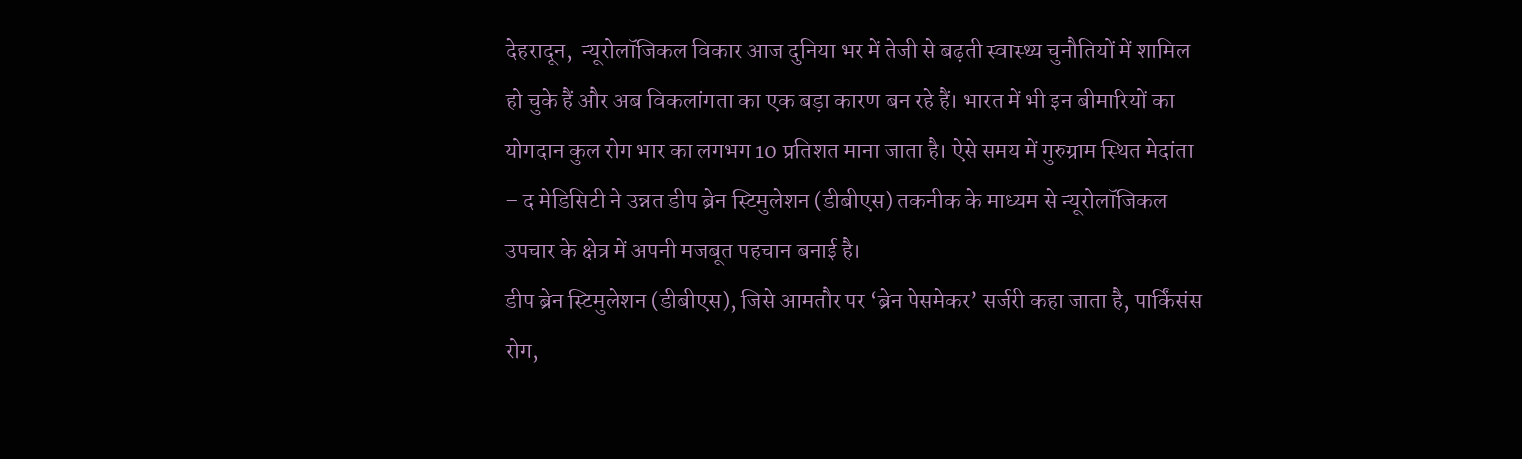देहरादून,  न्यूरोलॉजिकल विकार आज दुनिया भर में तेजी से बढ़ती स्वास्थ्य चुनौतियों में शामिल हो चुके हैं और अब विकलांगता का एक बड़ा कारण बन रहे हैं। भारत में भी इन बीमारियों का योगदान कुल रोग भार का लगभग 10 प्रतिशत माना जाता है। ऐसे समय में गुरुग्राम स्थित मेदांता – द मेडिसिटी ने उन्नत डीप ब्रेन स्टिमुलेशन (डीबीएस) तकनीक के माध्यम से न्यूरोलॉजिकल उपचार के क्षेत्र में अपनी मजबूत पहचान बनाई है।
डीप ब्रेन स्टिमुलेशन (डीबीएस), जिसे आमतौर पर ‘ब्रेन पेसमेकर’ सर्जरी कहा जाता है, पार्किंसंस रोग,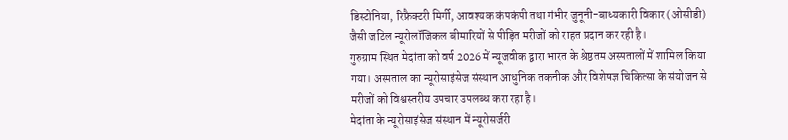डिस्टोनिया, रिफ्रैक्टरी मिर्गी, आवश्यक कंपकंपी तथा गंभीर जुनूनी-बाध्यकारी विकार (ओसीडी) जैसी जटिल न्यूरोलॉजिकल बीमारियों से पीड़ित मरीजों को राहत प्रदान कर रही है।
गुरुग्राम स्थित मेदांता को वर्ष 2026 में न्यूजवीक द्वारा भारत के श्रेष्ठतम अस्पतालों में शामिल किया गया। अस्पताल का न्यूरोसाइंसेज संस्थान आधुनिक तकनीक और विशेषज्ञ चिकित्सा के संयोजन से मरीजों को विश्वस्तरीय उपचार उपलब्ध करा रहा है।
मेदांता के न्यूरोसाइंसेज संस्थान में न्यूरोसर्जरी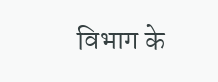विभाग के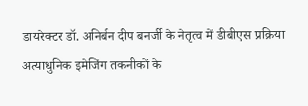डायरेक्टर डॉ. अनिर्बन दीप बनर्जी के नेतृत्व में डीबीएस प्रक्रिया अत्याधुनिक इमेजिंग तकनीकों के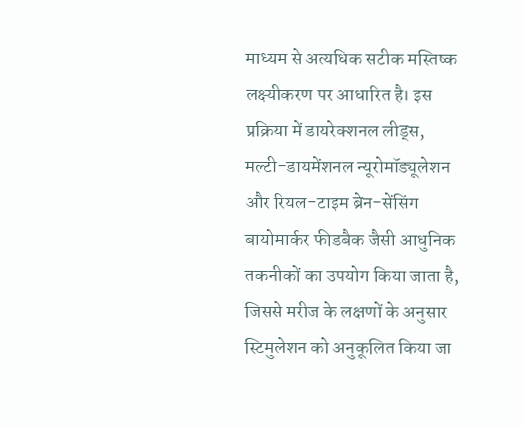माध्यम से अत्यधिक सटीक मस्तिष्क लक्ष्यीकरण पर आधारित है। इस प्रक्रिया में डायरेक्शनल लीड्स, मल्टी-डायमेंशनल न्यूरोमॉड्यूलेशन और रियल-टाइम ब्रेन-सेंसिंग बायोमार्कर फीडबैक जैसी आधुनिक तकनीकों का उपयोग किया जाता है, जिससे मरीज के लक्षणों के अनुसार स्टिमुलेशन को अनुकूलित किया जा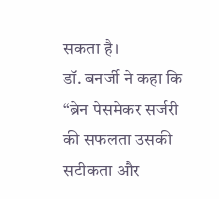सकता है।
डॉ. बनर्जी ने कहा कि “ब्रेन पेसमेकर सर्जरी की सफलता उसकी सटीकता और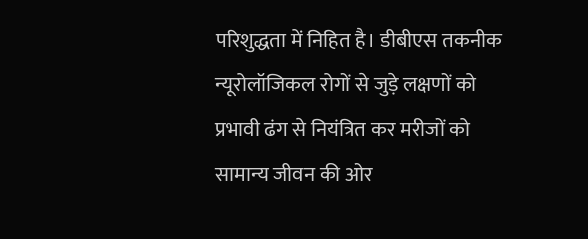परिशुद्धता में निहित है। डीबीएस तकनीक न्यूरोलॉजिकल रोगों से जुड़े लक्षणों को प्रभावी ढंग से नियंत्रित कर मरीजों को सामान्य जीवन की ओर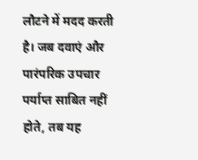लौटने में मदद करती है। जब दवाएं और पारंपरिक उपचार पर्याप्त साबित नहीं होते, तब यह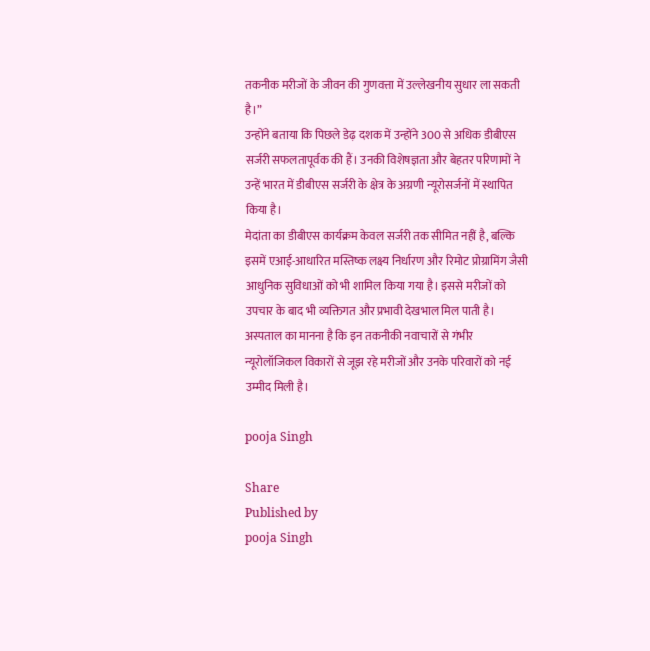तकनीक मरीजों के जीवन की गुणवत्ता में उल्लेखनीय सुधार ला सकती है।”
उन्होंने बताया कि पिछले डेढ़ दशक में उन्होंने 300 से अधिक डीबीएस सर्जरी सफलतापूर्वक की हैं। उनकी विशेषज्ञता और बेहतर परिणामों ने उन्हें भारत में डीबीएस सर्जरी के क्षेत्र के अग्रणी न्यूरोसर्जनों में स्थापित किया है।
मेदांता का डीबीएस कार्यक्रम केवल सर्जरी तक सीमित नहीं है, बल्कि इसमें एआई-आधारित मस्तिष्क लक्ष्य निर्धारण और रिमोट प्रोग्रामिंग जैसी आधुनिक सुविधाओं को भी शामिल किया गया है। इससे मरीजों को उपचार के बाद भी व्यक्तिगत और प्रभावी देखभाल मिल पाती है। अस्पताल का मानना है कि इन तकनीकी नवाचारों से गंभीर न्यूरोलॉजिकल विकारों से जूझ रहे मरीजों और उनके परिवारों को नई उम्मीद मिली है।

pooja Singh

Share
Published by
pooja Singh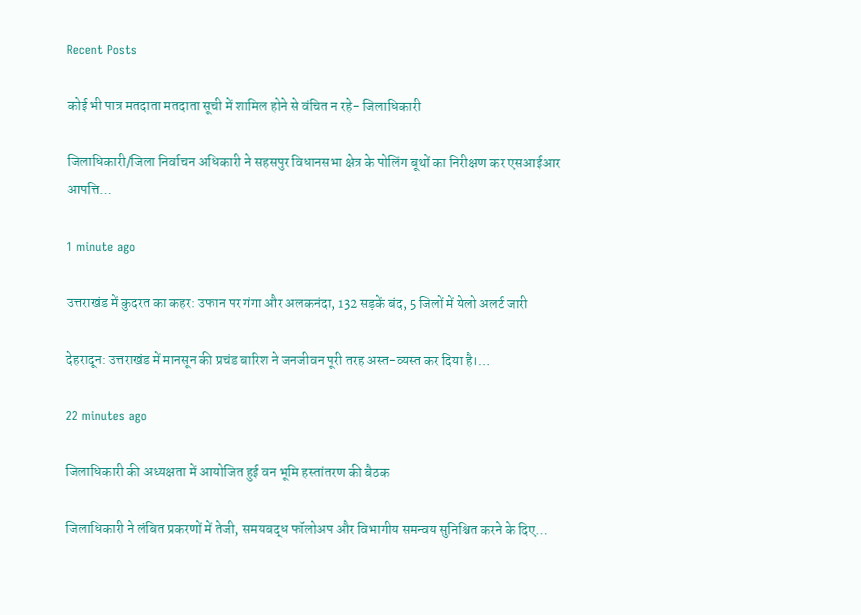Recent Posts

कोई भी पात्र मतदाता मतदाता सूची में शामिल होने से वंचित न रहे- जिलाधिकारी

जिलाधिकारी/जिला निर्वाचन अधिकारी ने सहसपुर विधानसभा क्षेत्र के पोलिंग बूथों का निरीक्षण कर एसआईआर आपत्ति…

1 minute ago

उत्तराखंड में कुदरत का कहर: उफान पर गंगा और अलकनंदा, 132 सड़कें बंद, 5 जिलों में येलो अलर्ट जारी

देहरादून: उत्तराखंड में मानसून की प्रचंड बारिश ने जनजीवन पूरी तरह अस्त-व्यस्त कर दिया है।…

22 minutes ago

जिलाधिकारी की अध्यक्षता में आयोजित हुई वन भूमि हस्तांतरण की बैठक

जिलाधिकारी ने लंबित प्रकरणों में तेजी, समयबद्ध फॉलोअप और विभागीय समन्वय सुनिश्चित करने के दिए…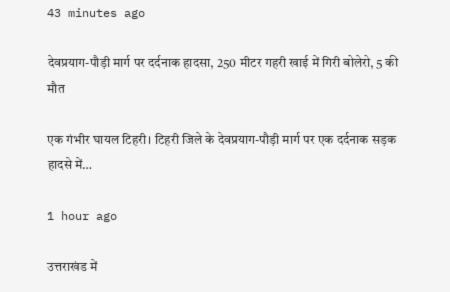43 minutes ago

देवप्रयाग-पौड़ी मार्ग पर दर्दनाक हादसा, 250 मीटर गहरी खाई में गिरी बोलेरो, 5 की मौत

एक गंभीर घायल टिहरी। टिहरी जिले के देवप्रयाग-पौड़ी मार्ग पर एक दर्दनाक सड़क हादसे में…

1 hour ago

उत्तराखंड में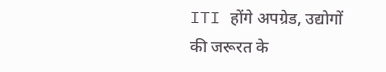ITI होंगे अपग्रेड, उद्योगों की जरूरत के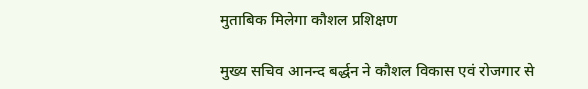मुताबिक मिलेगा कौशल प्रशिक्षण

मुख्य सचिव आनन्द बर्द्धन ने कौशल विकास एवं रोजगार से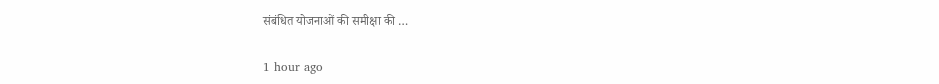संबंधित योजनाओं की समीक्षा की …

1 hour ago